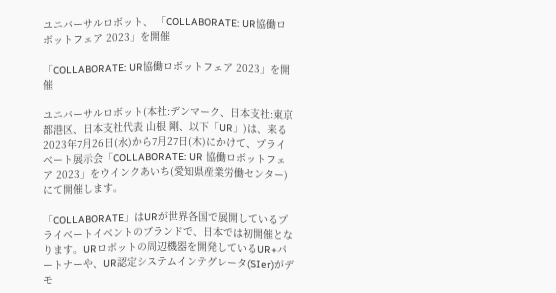ユニバーサルロボット、 「COLLABORATE: UR協働ロボットフェア 2023」を開催

「COLLABORATE: UR協働ロボットフェア 2023」を開催

ユニバーサルロボット(本社:デンマーク、日本支社:東京都港区、日本支社代表 山根 剛、以下「UR」)は、来る2023年7月26日(水)から7月27日(木)にかけて、プライベート展示会「COLLABORATE: UR 協働ロボットフェア 2023」をウインクあいち(愛知県産業労働センター)にて開催します。

「COLLABORATE」はURが世界各国で展開しているプライベートイベントのブランドで、日本では初開催となります。URロボットの周辺機器を開発しているUR+パートナーや、UR認定システムインテグレータ(SIer)がデモ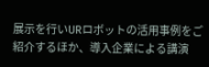展示を行いURロボットの活用事例をご紹介するほか、導入企業による講演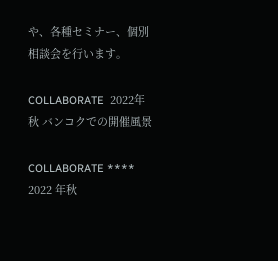や、各種セミナー、個別相談会を行います。

COLLABORATE  2022年秋 バンコクでの開催風景

COLLABORATE **** 2022 年秋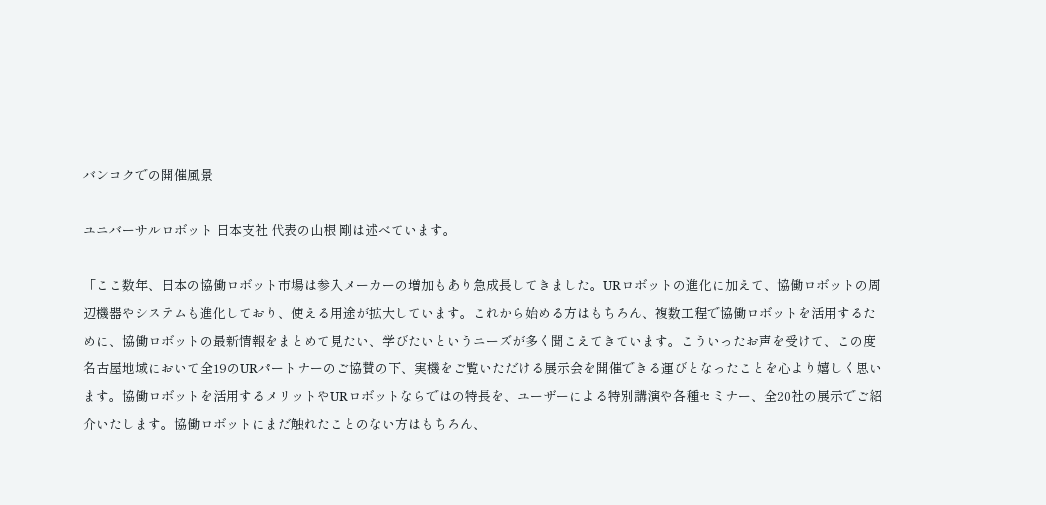バンコクでの開催風景

ユニバーサルロボット 日本支社 代表の山根 剛は述べています。

「ここ数年、日本の協働ロボット市場は参入メーカーの増加もあり急成長してきました。URロボットの進化に加えて、協働ロボットの周辺機器やシステムも進化しており、使える用途が拡大しています。これから始める方はもちろん、複数工程で協働ロボットを活用するために、協働ロボットの最新情報をまとめて見たい、学びたいというニーズが多く聞こえてきています。こういったお声を受けて、この度名古屋地域において全19のURパートナーのご協賛の下、実機をご覧いただける展示会を開催できる運びとなったことを心より嬉しく思います。協働ロボットを活用するメリットやURロボットならではの特長を、ユーザーによる特別講演や各種セミナー、全20社の展示でご紹介いたします。協働ロボットにまだ触れたことのない方はもちろん、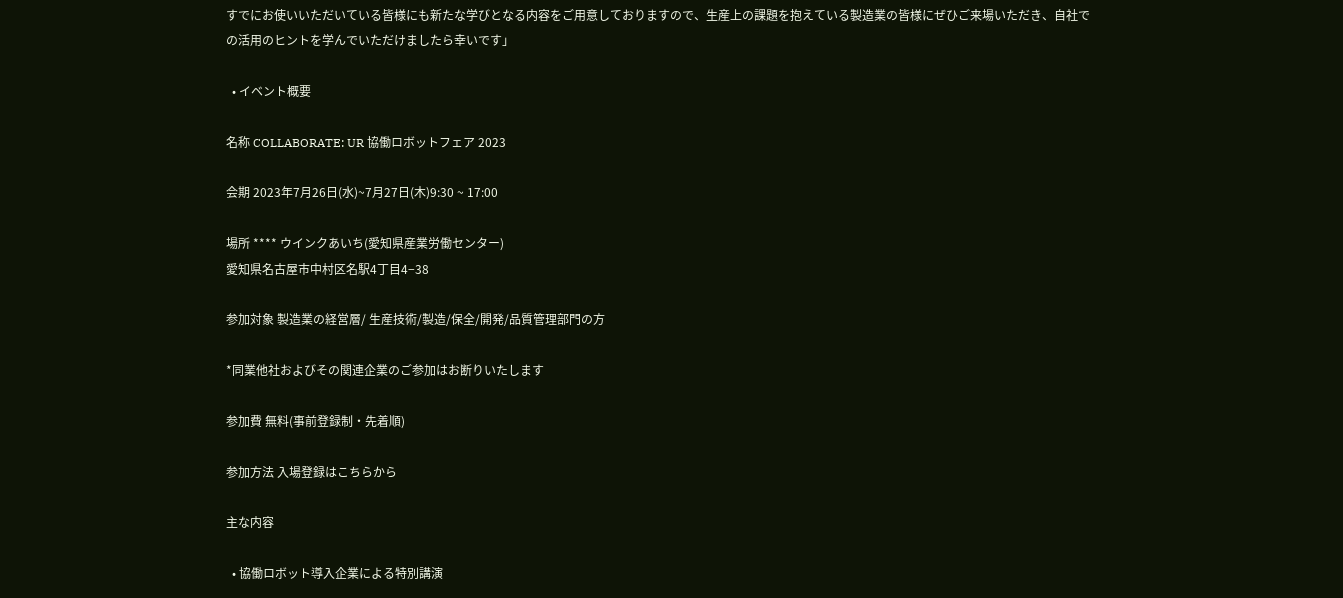すでにお使いいただいている皆様にも新たな学びとなる内容をご用意しておりますので、生産上の課題を抱えている製造業の皆様にぜひご来場いただき、自社での活用のヒントを学んでいただけましたら幸いです」

  • イベント概要

名称 COLLABORATE: UR 協働ロボットフェア 2023

会期 2023年7月26日(水)~7月27日(木)9:30 ~ 17:00

場所 **** ウインクあいち(愛知県産業労働センター)
愛知県名古屋市中村区名駅4丁目4−38

参加対象 製造業の経営層/ 生産技術/製造/保全/開発/品質管理部門の方

*同業他社およびその関連企業のご参加はお断りいたします

参加費 無料(事前登録制・先着順)

参加方法 入場登録はこちらから

主な内容

  • 協働ロボット導入企業による特別講演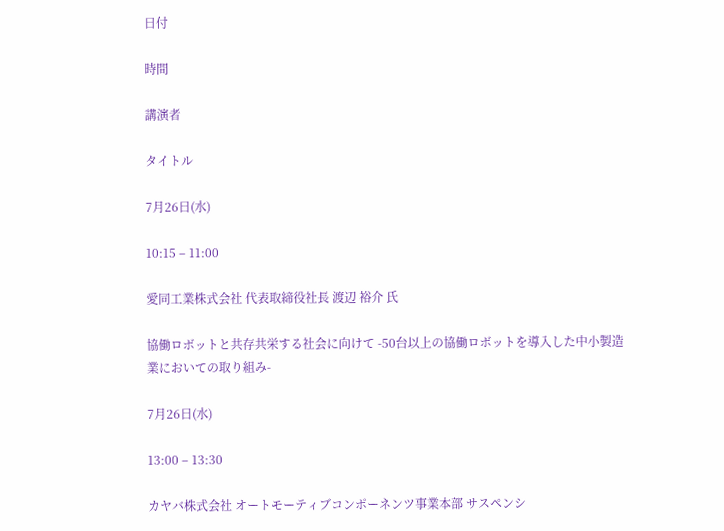日付

時間

講演者

タイトル

7月26日(水)

10:15 – 11:00

愛同工業株式会社 代表取締役社長 渡辺 裕介 氏

協働ロボットと共存共栄する社会に向けて -50台以上の協働ロボットを導入した中小製造業においての取り組み-

7月26日(水)

13:00 – 13:30

カヤバ株式会社 オートモーティブコンポーネンツ事業本部 サスペンシ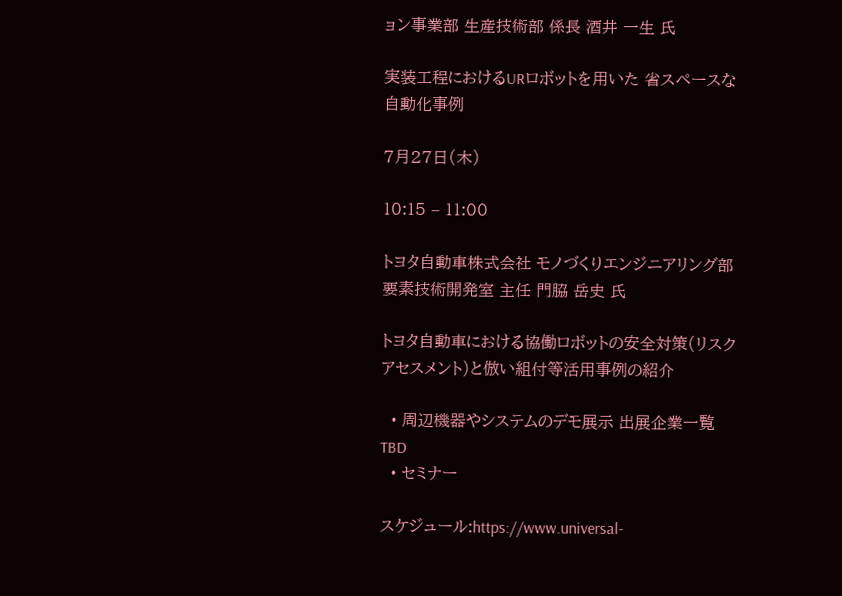ョン事業部 生産技術部 係長 酒井 一生 氏

実装工程におけるURロボットを用いた 省スペースな自動化事例

7月27日(木)

10:15 – 11:00

トヨタ自動車株式会社 モノづくりエンジニアリング部 要素技術開発室 主任 門脇 岳史 氏

トヨタ自動車における協働ロボットの安全対策(リスクアセスメント)と倣い組付等活用事例の紹介

  • 周辺機器やシステムのデモ展示 出展企業一覧
TBD
  • セミナー

スケジュール:https://www.universal-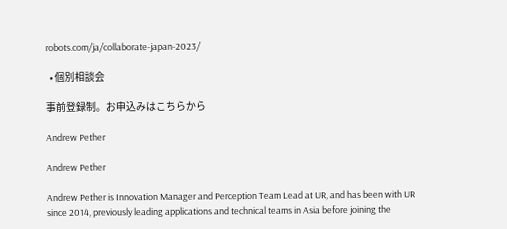robots.com/ja/collaborate-japan-2023/

  • 個別相談会

事前登録制。お申込みはこちらから

Andrew Pether

Andrew Pether

Andrew Pether is Innovation Manager and Perception Team Lead at UR, and has been with UR since 2014, previously leading applications and technical teams in Asia before joining the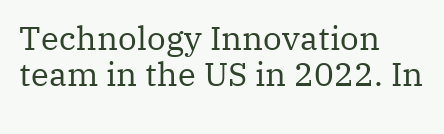Technology Innovation team in the US in 2022. In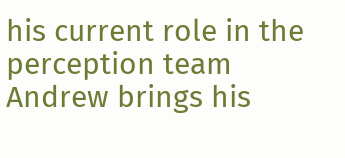his current role in the perception team Andrew brings his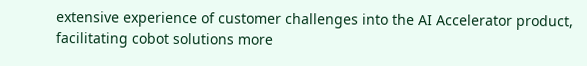extensive experience of customer challenges into the AI Accelerator product, facilitating cobot solutions more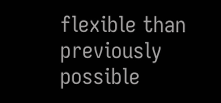flexible than previously possible